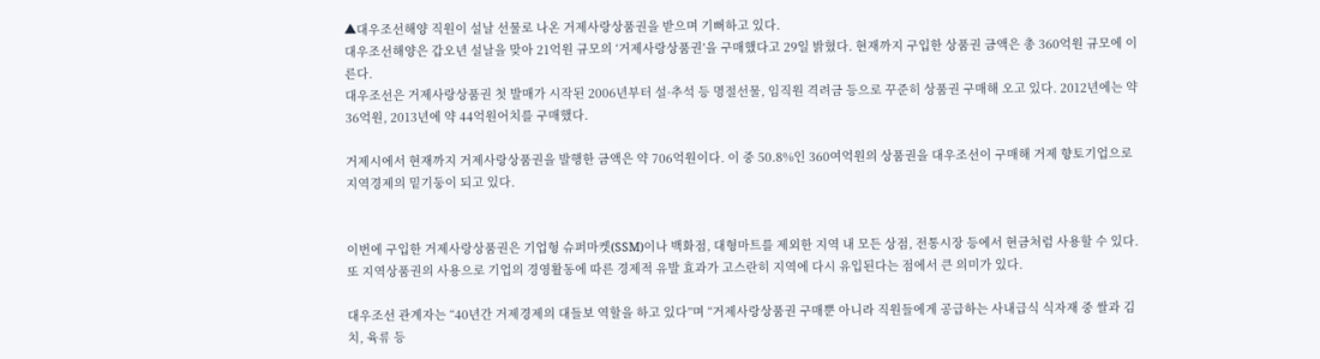▲대우조선해양 직원이 설날 선물로 나온 거제사랑상품권을 받으며 기뻐하고 있다.
대우조선해양은 갑오년 설날을 맞아 21억원 규모의 ‘거제사랑상품권’을 구매했다고 29일 밝혔다. 현재까지 구입한 상품권 금액은 총 360억원 규모에 이른다.
대우조선은 거제사랑상품권 첫 발매가 시작된 2006년부터 설·추석 등 명절선물, 임직원 격려금 등으로 꾸준히 상품권 구매해 오고 있다. 2012년에는 약 36억원, 2013년에 약 44억원어치를 구매했다.

거제시에서 현재까지 거제사랑상품권을 발행한 금액은 약 706억원이다. 이 중 50.8%인 360여억원의 상품권을 대우조선이 구매해 거제 향토기업으로 지역경제의 밑기둥이 되고 있다.


이번에 구입한 거제사랑상품권은 기업형 슈퍼마켓(SSM)이나 백화점, 대형마트를 제외한 지역 내 모든 상점, 전통시장 등에서 현금처럼 사용할 수 있다. 또 지역상품권의 사용으로 기업의 경영활동에 따른 경제적 유발 효과가 고스란히 지역에 다시 유입된다는 점에서 큰 의미가 있다.

대우조선 관계자는 “40년간 거제경제의 대들보 역할을 하고 있다”며 “거제사랑상품권 구매뿐 아니라 직원들에게 공급하는 사내급식 식자재 중 쌀과 김치, 육류 등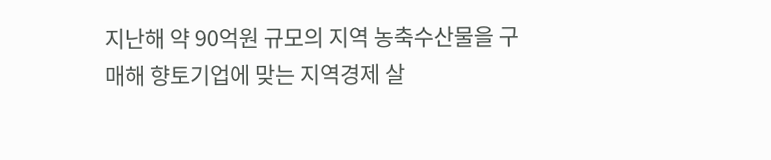지난해 약 90억원 규모의 지역 농축수산물을 구매해 향토기업에 맞는 지역경제 살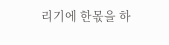리기에 한몫을 하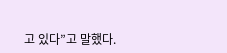고 있다”고 말했다.